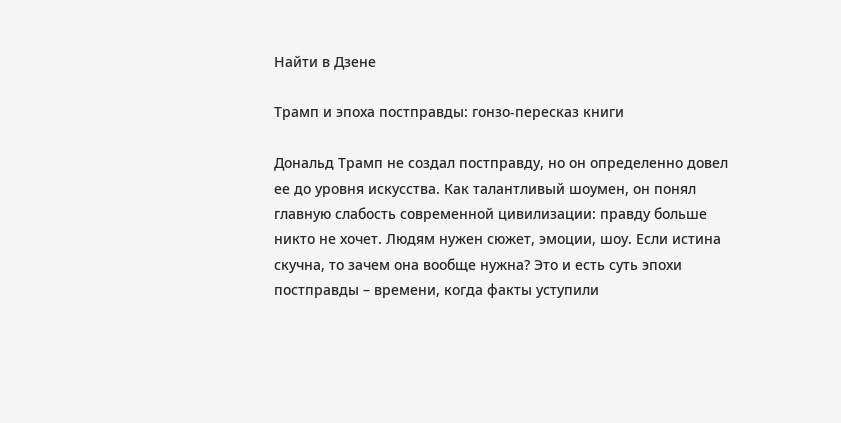Найти в Дзене

Трамп и эпоха постправды: гонзо-пересказ книги

Дональд Трамп не создал постправду, но он определенно довел ее до уровня искусства. Как талантливый шоумен, он понял главную слабость современной цивилизации: правду больше никто не хочет. Людям нужен сюжет, эмоции, шоу. Если истина скучна, то зачем она вообще нужна? Это и есть суть эпохи постправды – времени, когда факты уступили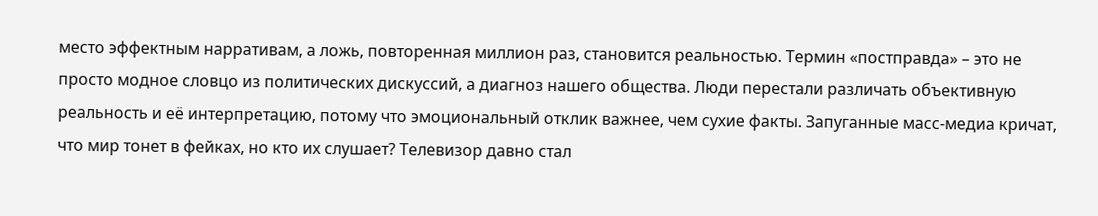место эффектным нарративам, а ложь, повторенная миллион раз, становится реальностью. Термин «постправда» – это не просто модное словцо из политических дискуссий, а диагноз нашего общества. Люди перестали различать объективную реальность и её интерпретацию, потому что эмоциональный отклик важнее, чем сухие факты. Запуганные масс-медиа кричат, что мир тонет в фейках, но кто их слушает? Телевизор давно стал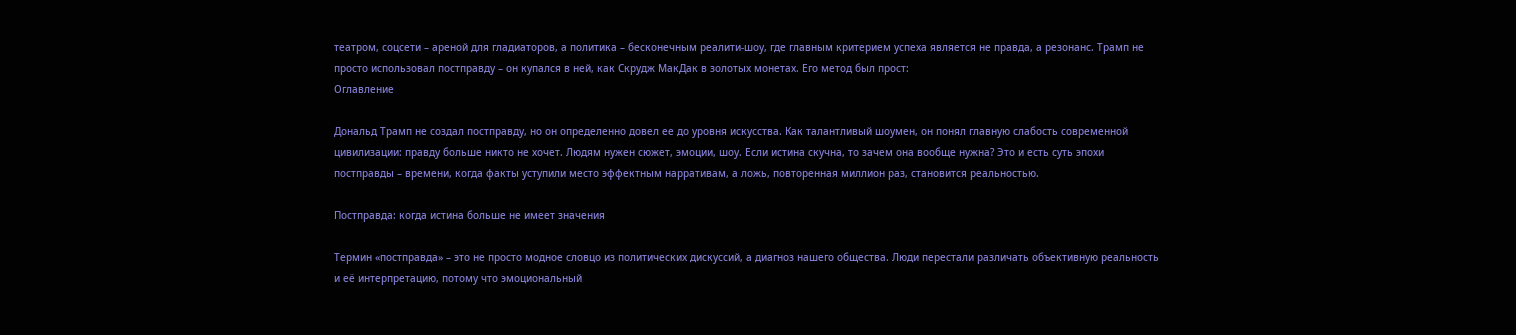театром, соцсети – ареной для гладиаторов, а политика – бесконечным реалити-шоу, где главным критерием успеха является не правда, а резонанс. Трамп не просто использовал постправду – он купался в ней, как Скрудж МакДак в золотых монетах. Его метод был прост:
Оглавление

Дональд Трамп не создал постправду, но он определенно довел ее до уровня искусства. Как талантливый шоумен, он понял главную слабость современной цивилизации: правду больше никто не хочет. Людям нужен сюжет, эмоции, шоу. Если истина скучна, то зачем она вообще нужна? Это и есть суть эпохи постправды – времени, когда факты уступили место эффектным нарративам, а ложь, повторенная миллион раз, становится реальностью.

Постправда: когда истина больше не имеет значения

Термин «постправда» – это не просто модное словцо из политических дискуссий, а диагноз нашего общества. Люди перестали различать объективную реальность и её интерпретацию, потому что эмоциональный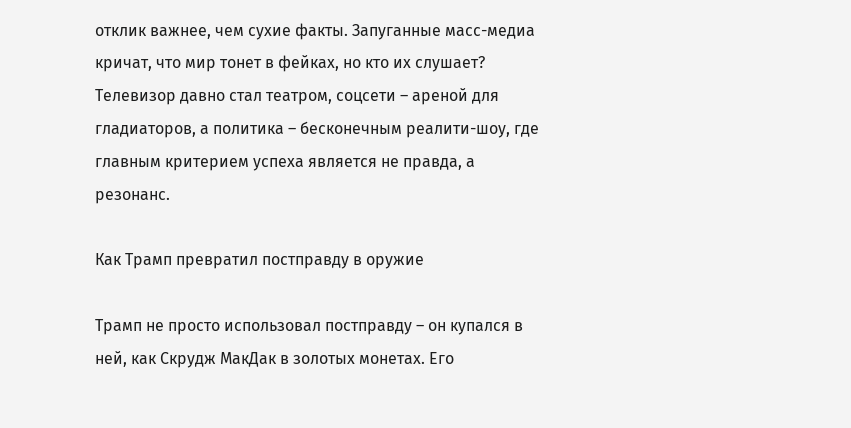отклик важнее, чем сухие факты. Запуганные масс-медиа кричат, что мир тонет в фейках, но кто их слушает? Телевизор давно стал театром, соцсети – ареной для гладиаторов, а политика – бесконечным реалити-шоу, где главным критерием успеха является не правда, а резонанс.

Как Трамп превратил постправду в оружие

Трамп не просто использовал постправду – он купался в ней, как Скрудж МакДак в золотых монетах. Его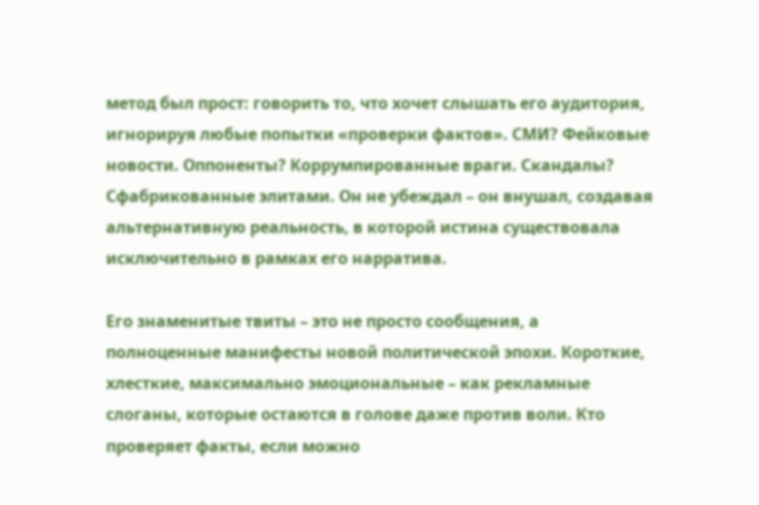метод был прост: говорить то, что хочет слышать его аудитория, игнорируя любые попытки «проверки фактов». СМИ? Фейковые новости. Оппоненты? Коррумпированные враги. Скандалы? Сфабрикованные элитами. Он не убеждал – он внушал, создавая альтернативную реальность, в которой истина существовала исключительно в рамках его нарратива.

Его знаменитые твиты – это не просто сообщения, а полноценные манифесты новой политической эпохи. Короткие, хлесткие, максимально эмоциональные – как рекламные слоганы, которые остаются в голове даже против воли. Кто проверяет факты, если можно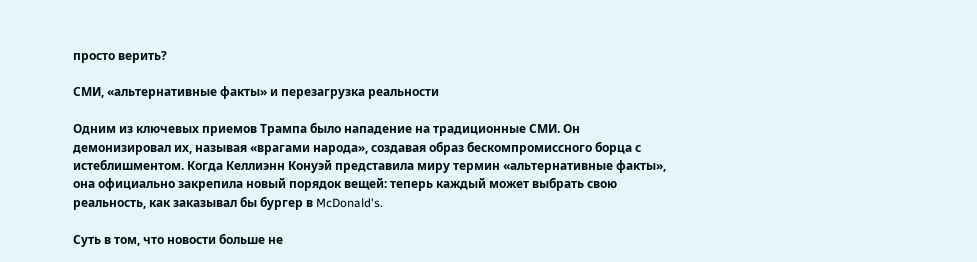просто верить?

СМИ, «альтернативные факты» и перезагрузка реальности

Одним из ключевых приемов Трампа было нападение на традиционные СМИ. Он демонизировал их, называя «врагами народа», создавая образ бескомпромиссного борца с истеблишментом. Когда Келлиэнн Конуэй представила миру термин «альтернативные факты», она официально закрепила новый порядок вещей: теперь каждый может выбрать свою реальность, как заказывал бы бургер в McDonald's.

Суть в том, что новости больше не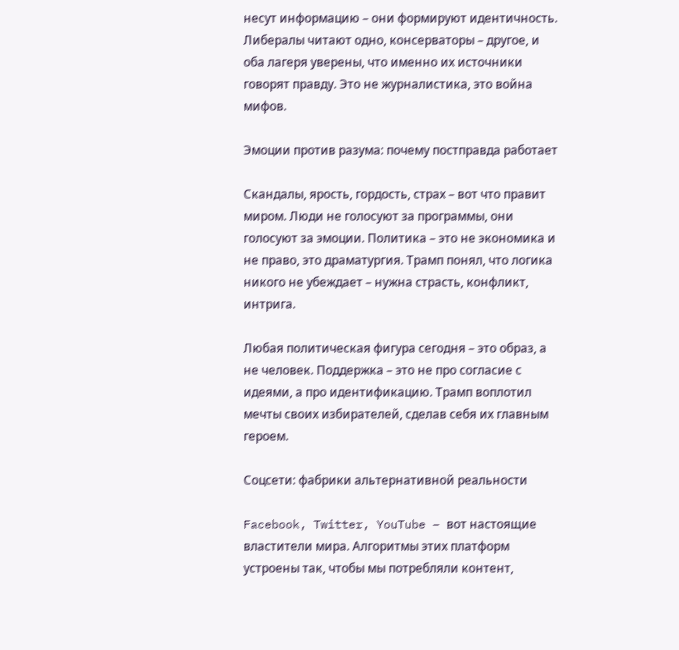несут информацию – они формируют идентичность. Либералы читают одно, консерваторы – другое, и оба лагеря уверены, что именно их источники говорят правду. Это не журналистика, это война мифов.

Эмоции против разума: почему постправда работает

Скандалы, ярость, гордость, страх – вот что правит миром. Люди не голосуют за программы, они голосуют за эмоции. Политика – это не экономика и не право, это драматургия. Трамп понял, что логика никого не убеждает – нужна страсть, конфликт, интрига.

Любая политическая фигура сегодня – это образ, а не человек. Поддержка – это не про согласие с идеями, а про идентификацию. Трамп воплотил мечты своих избирателей, сделав себя их главным героем.

Соцсети: фабрики альтернативной реальности

Facebook, Twitter, YouTube – вот настоящие властители мира. Алгоритмы этих платформ устроены так, чтобы мы потребляли контент,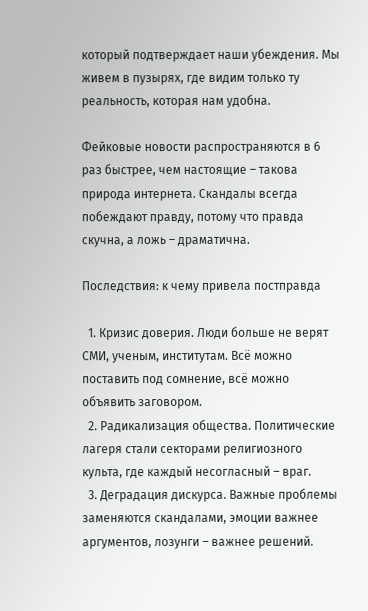который подтверждает наши убеждения. Мы живем в пузырях, где видим только ту реальность, которая нам удобна.

Фейковые новости распространяются в 6 раз быстрее, чем настоящие – такова природа интернета. Скандалы всегда побеждают правду, потому что правда скучна, а ложь – драматична.

Последствия: к чему привела постправда

  1. Кризис доверия. Люди больше не верят СМИ, ученым, институтам. Всё можно поставить под сомнение, всё можно объявить заговором.
  2. Радикализация общества. Политические лагеря стали секторами религиозного культа, где каждый несогласный – враг.
  3. Деградация дискурса. Важные проблемы заменяются скандалами, эмоции важнее аргументов, лозунги – важнее решений.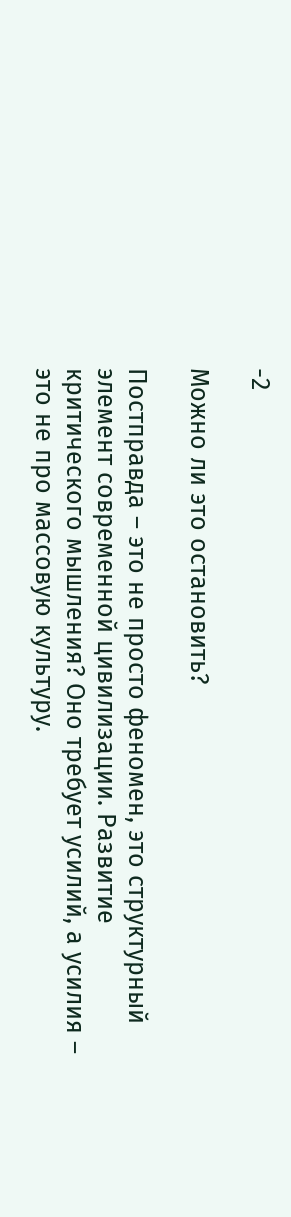-2

Можно ли это остановить?

Постправда – это не просто феномен, это структурный элемент современной цивилизации. Развитие критического мышления? Оно требует усилий, а усилия – это не про массовую культуру.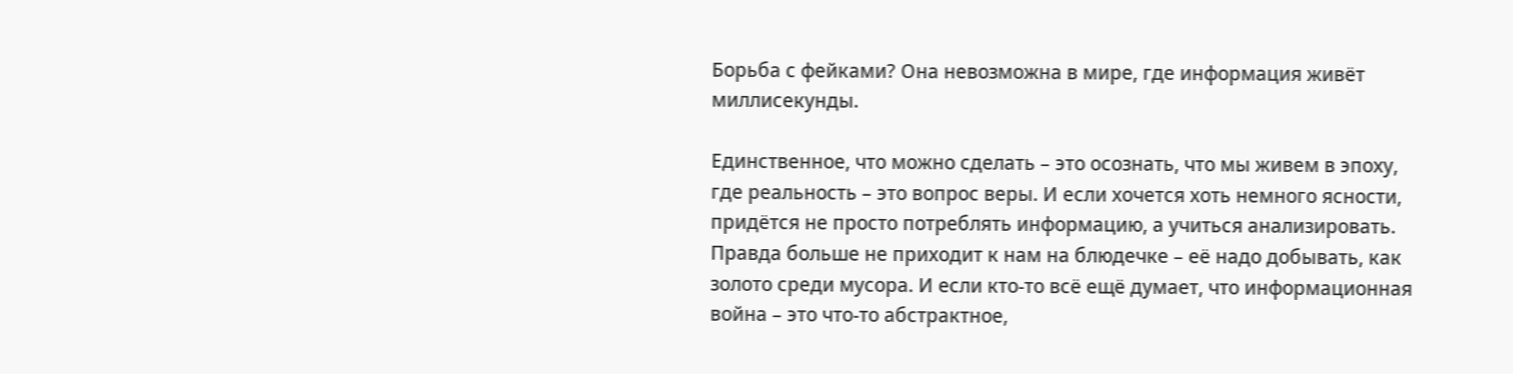Борьба с фейками? Она невозможна в мире, где информация живёт миллисекунды.

Единственное, что можно сделать – это осознать, что мы живем в эпоху, где реальность – это вопрос веры. И если хочется хоть немного ясности, придётся не просто потреблять информацию, а учиться анализировать. Правда больше не приходит к нам на блюдечке – её надо добывать, как золото среди мусора. И если кто-то всё ещё думает, что информационная война – это что-то абстрактное,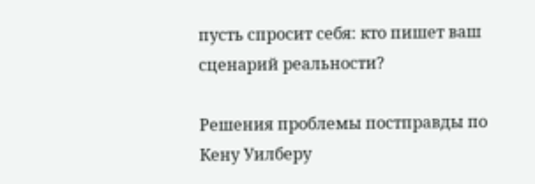пусть спросит себя: кто пишет ваш сценарий реальности?

Решения проблемы постправды по Кену Уилберу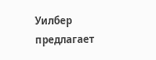Уилбер предлагает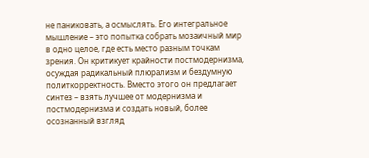не паниковать, а осмыслять. Его интегральное мышление – это попытка собрать мозаичный мир в одно целое, где есть место разным точкам зрения. Он критикует крайности постмодернизма, осуждая радикальный плюрализм и бездумную политкорректность. Вместо этого он предлагает синтез – взять лучшее от модернизма и постмодернизма и создать новый, более осознанный взгляд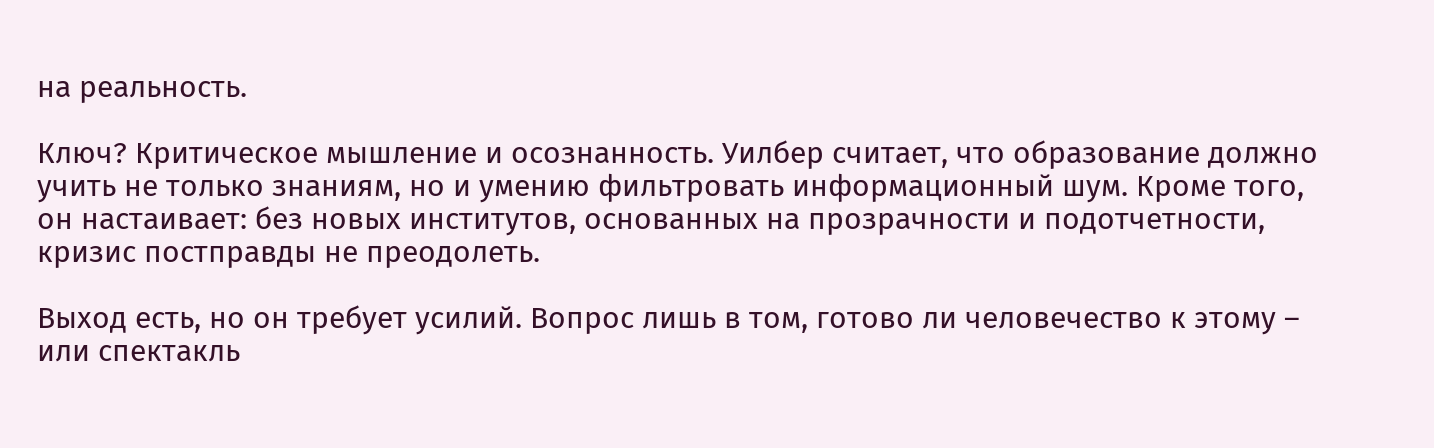на реальность.

Ключ? Критическое мышление и осознанность. Уилбер считает, что образование должно учить не только знаниям, но и умению фильтровать информационный шум. Кроме того, он настаивает: без новых институтов, основанных на прозрачности и подотчетности, кризис постправды не преодолеть.

Выход есть, но он требует усилий. Вопрос лишь в том, готово ли человечество к этому – или спектакль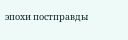эпохи постправды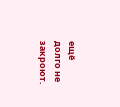ещё долго не закроют.